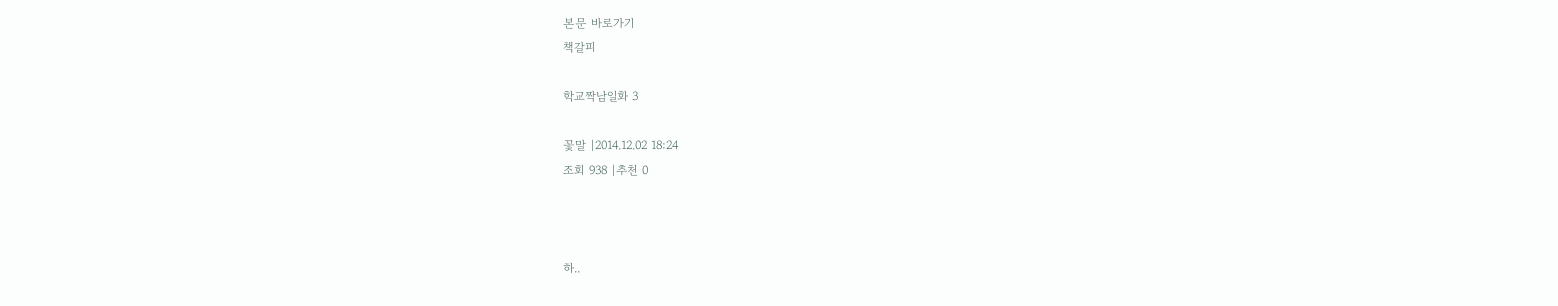본문 바로가기
책갈피

학교짝남일화 3

꽃말 |2014.12.02 18:24
조회 938 |추천 0



하..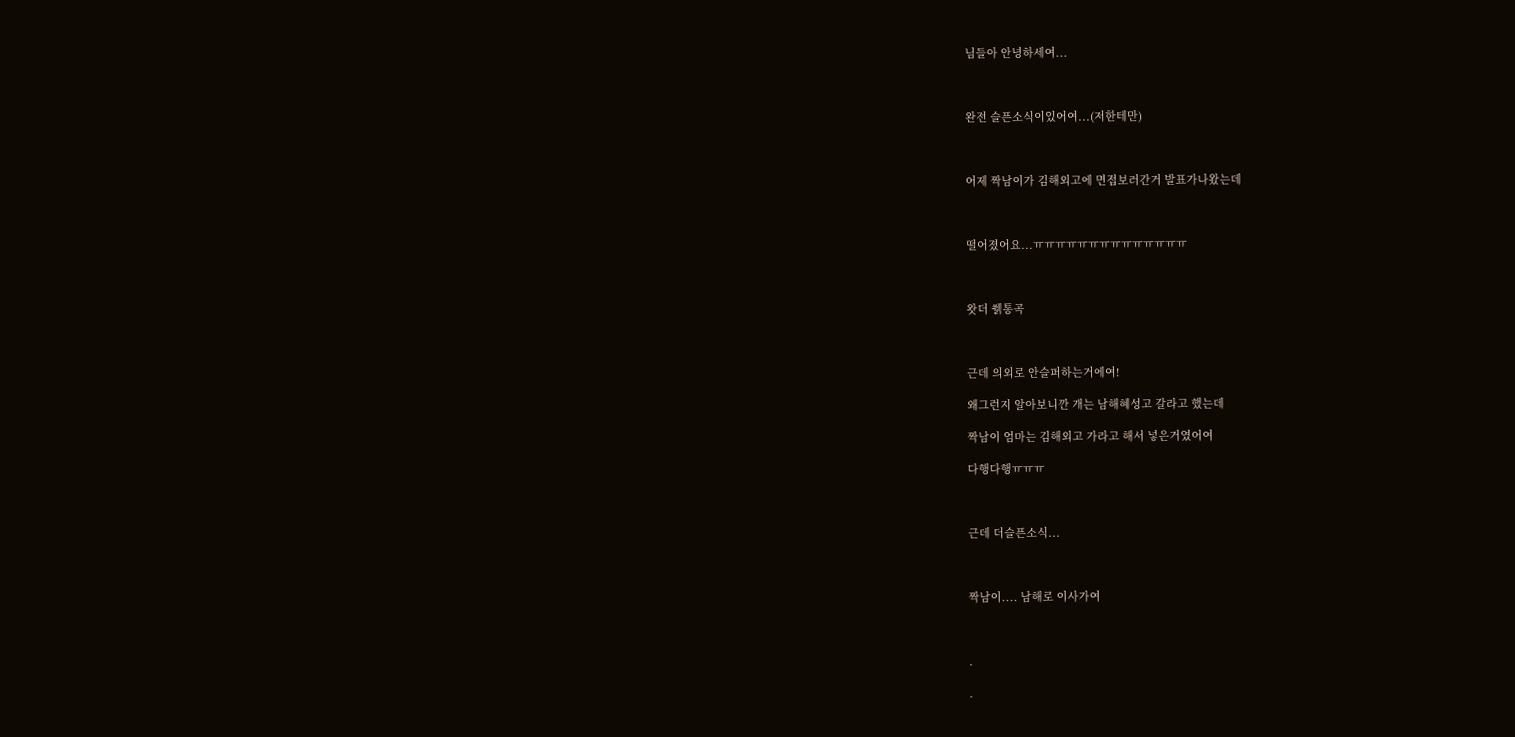님들아 안녕하세여...



완전 슬픈소식이있어여...(저한테만)



어제 짝남이가 김해외고에 면접보러간거 발표가나왔는데



떨어졌어요...ㅠㅠㅠㅠㅠㅠㅠㅠㅠㅠㅠㅠㅠㅠ



왓더 쒥통곡



근데 의외로 안슬퍼하는거에여!

왜그런지 알아보니깐 개는 남해혜성고 갈라고 했는데

짝남이 엄마는 김해외고 가라고 해서 넣은거였어여

다행다행ㅠㅠㅠ



근데 더슬픈소식...



짝남이.... 남해로 이사가여



.

.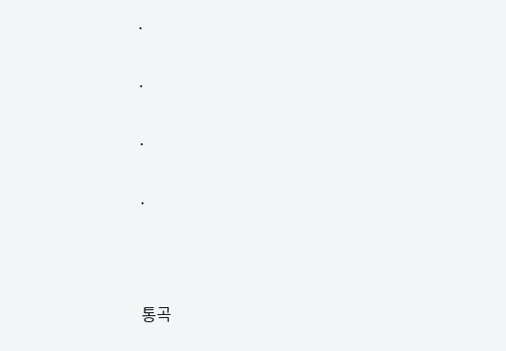.

.

.

.



통곡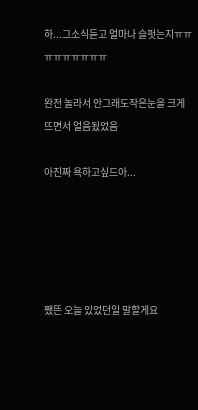하...그소식듣고 얼마나 슬펏는지ㅠㅠㅠㅠㅠㅠㅠㅠㅠ

완전 놀라서 안그래도작은눈을 크게뜨면서 얼음됬었음

아진짜 욕하고싶드아...





쨌뜬 오늘 있었던일 말할게요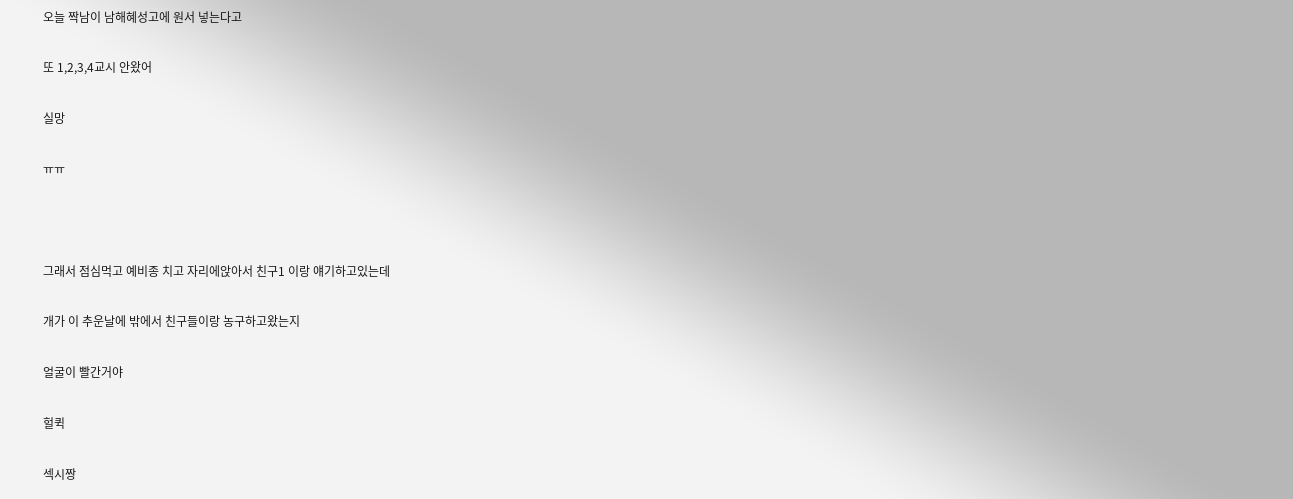오늘 짝남이 남해혜성고에 원서 넣는다고

또 1,2,3,4교시 안왔어

실망

ㅠㅠ



그래서 점심먹고 예비종 치고 자리에앉아서 친구1 이랑 얘기하고있는데

개가 이 추운날에 밖에서 친구들이랑 농구하고왔는지

얼굴이 빨간거야

헐퀵

섹시짱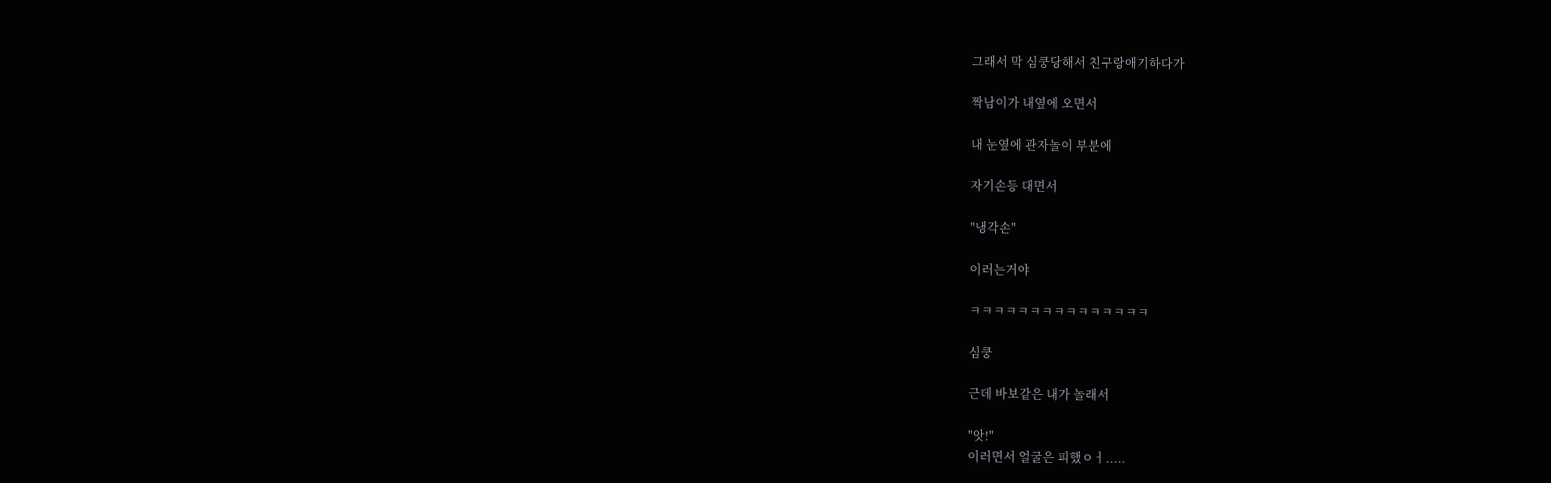그래서 막 심쿵당해서 친구랑애기하다가

짝남이가 내옆에 오면서

내 눈옆에 관자놀이 부분에

자기손등 대면서

"냉각손"

이러는거야

ㅋㅋㅋㅋㅋㅋㅋㅋㅋㅋㅋㅋㅋㅋㅋ

심쿵

근데 바보같은 내가 놀래서

"앗!"
이러면서 얼굴은 피했ㅇㅓ.....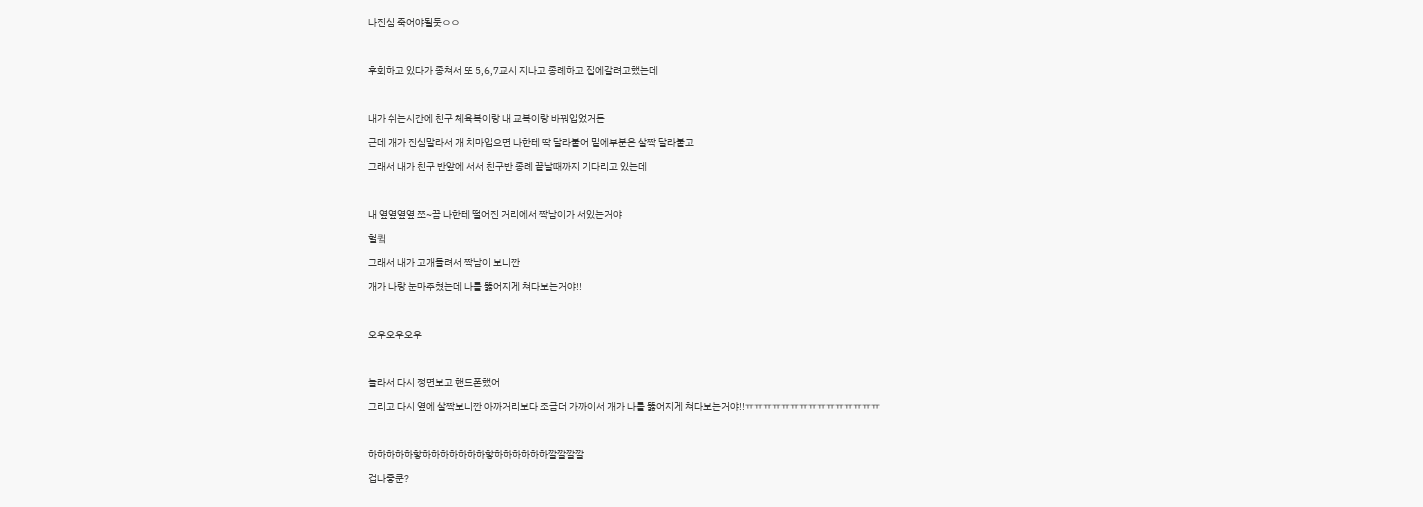나진심 죽어야될듯ㅇㅇ



후회하고 있다가 종쳐서 또 5,6,7교시 지나고 종례하고 집에갈려고했는데



내가 쉬는시간에 친구 체육복이랑 내 교복이랑 바꿔입었거든

근데 개가 진심말라서 개 치마입으면 나한테 딱 달라붙어 밑에부분은 살짝 달라붙고

그래서 내가 친구 반앞에 서서 친구반 종례 끝날때까지 기다리고 있는데



내 옆옆옆옆 쪼~끔 나한테 떨어진 거리에서 짝남이가 서있는거야

헐큌

그래서 내가 고개돌려서 짝남이 보니깐

개가 나랑 눈마주쳤는데 나를 뚫어지게 쳐다보는거야!!



오우오우오우



놀라서 다시 정면보고 핸드폰했어

그리고 다시 옆에 살짝보니깐 아까거리보다 조금더 가까이서 개가 나를 뚫어지게 쳐다보는거야!!ㅠㅠㅠㅠㅠㅠㅠㅠㅠㅠㅠㅠㅠㅠㅠ



하하하하하핳하하하하하하하핳하하하하하하깔깔깔깔

겁나좋쿤?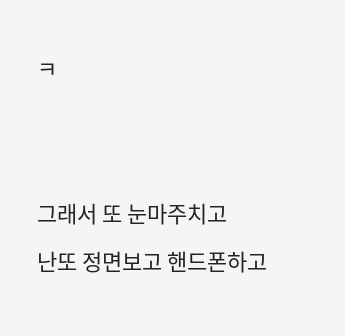ㅋ





그래서 또 눈마주치고

난또 정면보고 핸드폰하고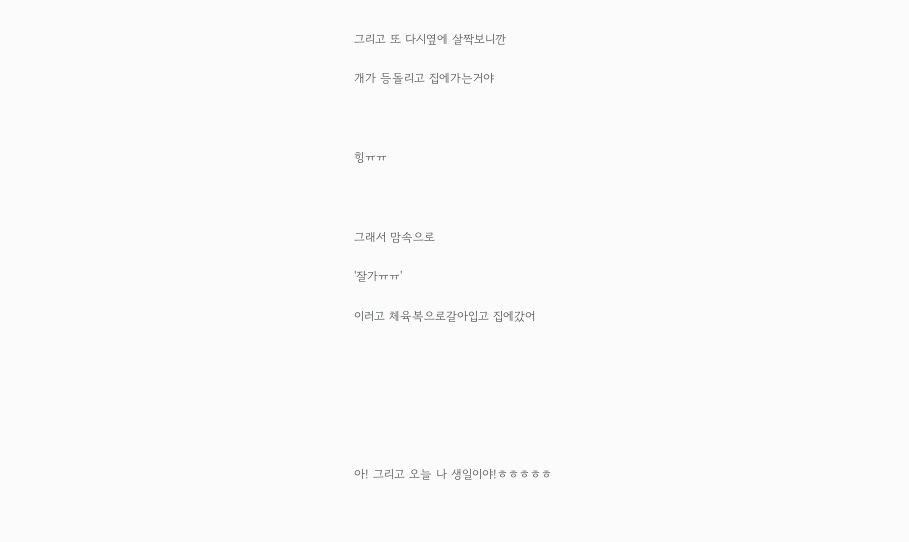그리고 또 다시옆에 살짝보니깐

개가 등돌리고 집에가는거야



힝ㅠㅠ



그래서 맘속으로

'잘가ㅠㅠ'

이러고 체육복으로갈아입고 집에갔어







아! 그리고 오늘 나 생일이야!ㅎㅎㅎㅎㅎ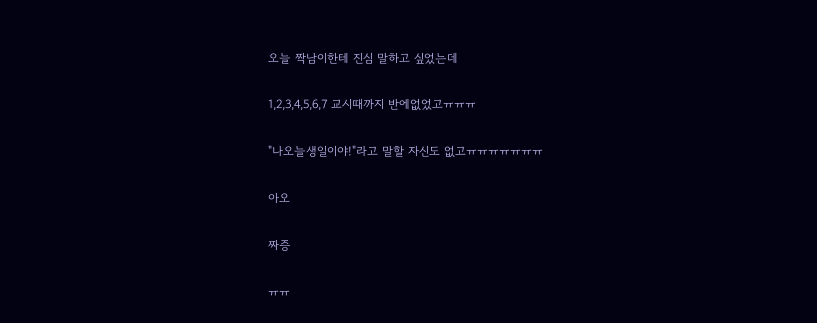오늘 짝남이한테 진심 말하고 싶었는데

1,2,3,4,5,6,7 교시때까지 반에없었고ㅠㅠㅠ

"나오늘생일이야!"라고 말할 자신도 없고ㅠㅠㅠㅠㅠㅠㅠ

아오

짜증

ㅠㅠ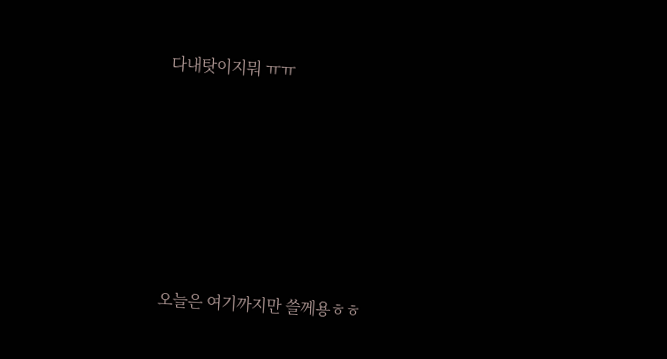다내탓이지뭐 ㅠㅠ







오늘은 여기까지만 쓸께용ㅎㅎ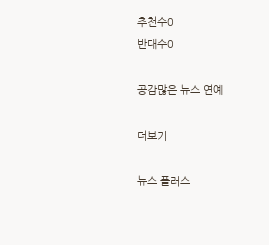추천수0
반대수0

공감많은 뉴스 연예

더보기

뉴스 플러스